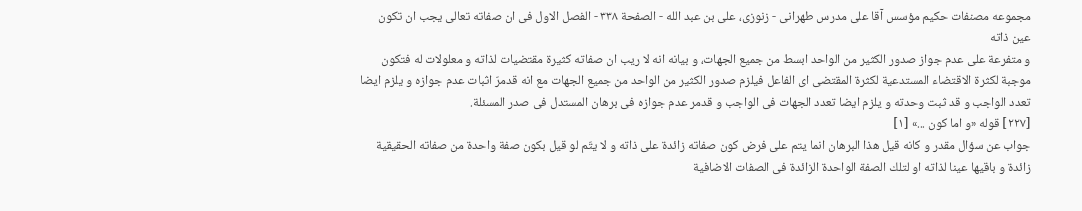مجموعه مصنفات حكيم مؤسس آقا على مدرس طهرانى - زنوزى، على بن عبد الله - الصفحة ٣٣٨ - الفصل الاول فى ان صفاته تعالى يجب ان تكون عين ذاته
و متفرعة على عدم جواز صدور الكثير من الواحد ابسط من جميع الجهات، و بيانه انه لا ريب ان صفاته كثيرة مقتضيات لذاته و معلولات له فتكون موجبة لكثرة الاقتضاء المستدعية لكثرة المقتضى اى الفاعل فيلزم صدور الكثير من الواحد من جميع الجهات مع انه قدمرّ اثبات عدم جوازه و يلزم ايضا تعدد الواجب و قد ثبت وحدته و يلزم ايضا تعدد الجهات فى الواجب و قدمر عدم جوازه فى برهان المستدل فى صدر المسئلة.
[٢٢٧] قوله «و اما كون ...» [١]
جواب عن سؤال مقدر و كانه قيل هذا البرهان انما يتم على فرض كون صفاته زائدة على ذاته و لا يتّم لو قيل بكون صفة واحدة من صفاته الحقيقية زائدة و باقيها عينا لذاته او لتلك الصفة الواحدة الزائدة فى الصفات الاضافية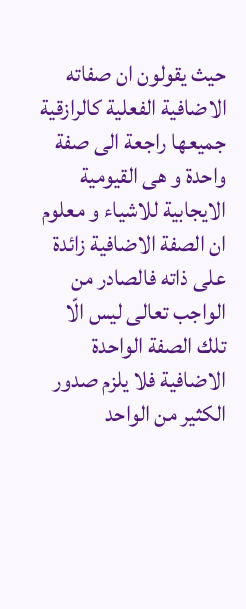حيث يقولون ان صفاته الاضافية الفعلية كالرازقية جميعها راجعة الى صفة واحدة و هى القيومية الايجابية للاشياء و معلوم ان الصفة الاضافية زائدة على ذاته فالصادر من الواجب تعالى ليس الّا تلك الصفة الواحدة الاضافية فلا يلزم صدور الكثير من الواحد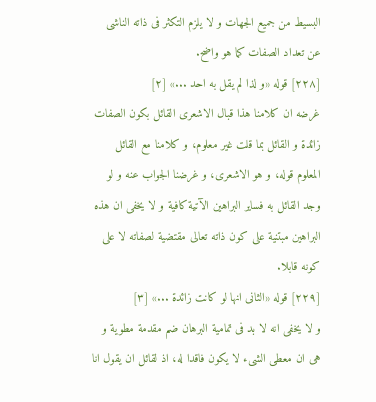البسيط من جميع الجهات و لا يلزم التكثر فى ذاته الناشى عن تعداد الصفات كما هو واضح.
[٢٢٨] قوله «و لذا لم يقل به احد ...» [٢]
غرضه ان كلامنا هذا قبال الاشعرى القائل بكون الصفات زائدة و القائل بما قلت غير معلوم، و كلامنا مع القائل المعلوم قوله، و هو الاشعرى، و غرضنا الجواب عنه و لو وجد القائل به فساير البراهين الآتية كافية و لا يخفى ان هذه البراهين مبتنية على كون ذاته تعالى مقتضية لصفاته لا على كونه قابلا.
[٢٢٩] قوله «الثانى انها لو كانت زائدة ...» [٣]
و لا يخفى انه لا بد فى تمامية البرهان ضم مقدمة مطوية و هى ان معطى الشىء لا يكون فاقدا له، اذ لقائل ان يقول انا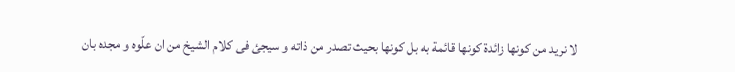لا نريد من كونها زائدة كونها قائمة به بل كونها بحيث تصدر من ذاته و سيجئ فى كلام الشيخ من ان علّوه و مجده بان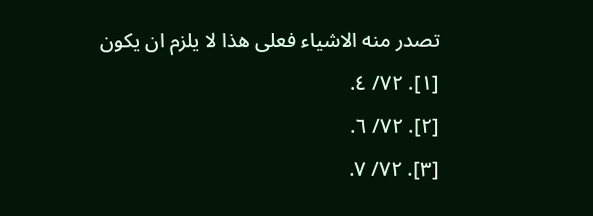تصدر منه الاشياء فعلى هذا لا يلزم ان يكون
[١]. ٧٢/ ٤.
[٢]. ٧٢/ ٦.
[٣]. ٧٢/ ٧.